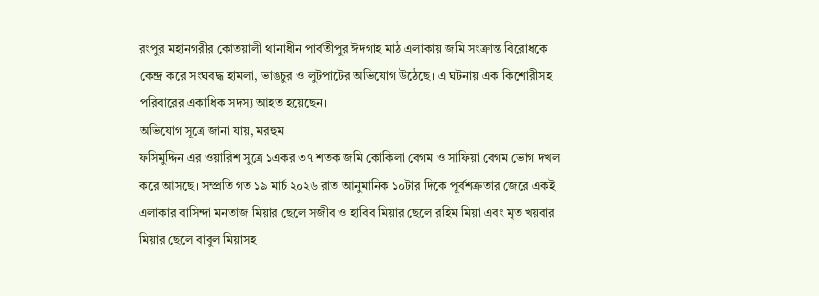রংপুর মহানগরীর কোতয়ালী থানাধীন পার্বতীপুর ঈদগাহ মাঠ এলাকায় জমি সংক্রান্ত বিরোধকে কেন্দ্র করে সংঘবদ্ধ হামলা, ভাঙচুর ও লুটপাটের অভিযোগ উঠেছে। এ ঘটনায় এক কিশোরীসহ পরিবারের একাধিক সদস্য আহত হয়েছেন।
অভিযোগ সূত্রে জানা যায়, মরহুম
ফসিমুদ্দিন এর ওয়ারিশ সুত্রে ১একর ৩৭ শতক জমি কোকিলা বেগম ও সাফিয়া বেগম ভোগ দখল করে আসছে। সম্প্রতি গত ১৯ মার্চ ২০২৬ রাত আনুমানিক ১০টার দিকে পূর্বশত্রুতার জেরে একই এলাকার বাসিন্দা মনতাজ মিয়ার ছেলে সজীব ও হাবিব মিয়ার ছেলে রহিম মিয়া এবং মৃত খয়বার মিয়ার ছেলে বাবুল মিয়াসহ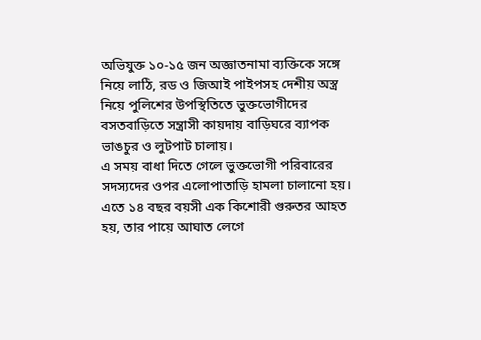অভিযুক্ত ১০-১৫ জন অজ্ঞাতনামা ব্যক্তিকে সঙ্গে নিয়ে লাঠি, রড ও জিআই পাইপসহ দেশীয় অস্ত্র নিয়ে পুলিশের উপস্থিতিতে ভুক্তভোগীদের বসতবাড়িতে সন্ত্রাসী কায়দায় বাড়িঘরে ব্যাপক ভাঙচুর ও লুটপাট চালায়।
এ সময় বাধা দিতে গেলে ভুক্তভোগী পরিবারের সদস্যদের ওপর এলোপাতাড়ি হামলা চালানো হয়। এতে ১৪ বছর বয়সী এক কিশোরী গুরুতর আহত হয়, তার পায়ে আঘাত লেগে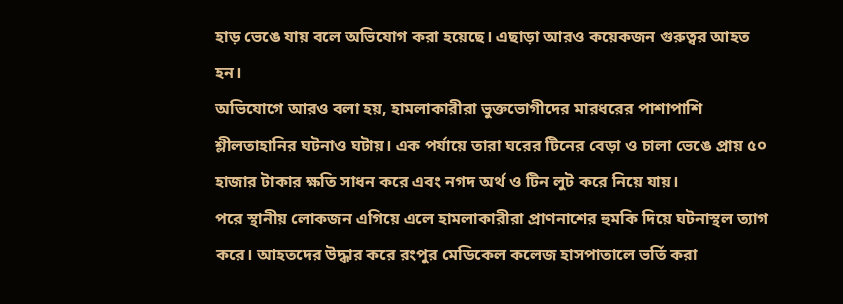হাড় ভেঙে যায় বলে অভিযোগ করা হয়েছে। এছাড়া আরও কয়েকজন গুরুত্বর আহত হন।
অভিযোগে আরও বলা হয়, হামলাকারীরা ভুক্তভোগীদের মারধরের পাশাপাশি শ্লীলতাহানির ঘটনাও ঘটায়। এক পর্যায়ে তারা ঘরের টিনের বেড়া ও চালা ভেঙে প্রায় ৫০ হাজার টাকার ক্ষতি সাধন করে এবং নগদ অর্থ ও টিন লুট করে নিয়ে যায়।
পরে স্থানীয় লোকজন এগিয়ে এলে হামলাকারীরা প্রাণনাশের হুমকি দিয়ে ঘটনাস্থল ত্যাগ করে। আহতদের উদ্ধার করে রংপুর মেডিকেল কলেজ হাসপাতালে ভর্তি করা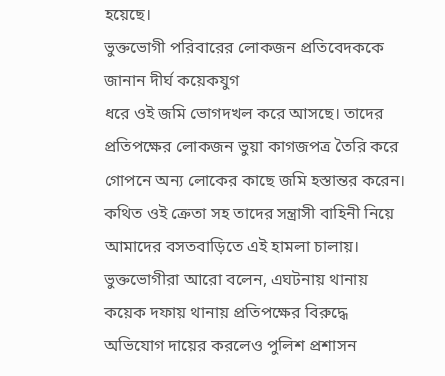হয়েছে।
ভুক্তভোগী পরিবারের লোকজন প্রতিবেদককে জানান দীর্ঘ কয়েকযুগ
ধরে ওই জমি ভোগদখল করে আসছে। তাদের প্রতিপক্ষের লোকজন ভুয়া কাগজপত্র তৈরি করে গোপনে অন্য লোকের কাছে জমি হস্তান্তর করেন। কথিত ওই ক্রেতা সহ তাদের সন্ত্রাসী বাহিনী নিয়ে আমাদের বসতবাড়িতে এই হামলা চালায়। ভুক্তভোগীরা আরো বলেন, এঘটনায় থানায় কয়েক দফায় থানায় প্রতিপক্ষের বিরুদ্ধে অভিযোগ দায়ের করলেও পুলিশ প্রশাসন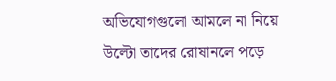অভিযোগগুলো আমলে না নিয়ে উল্টো তাদের রোষানলে পড়ে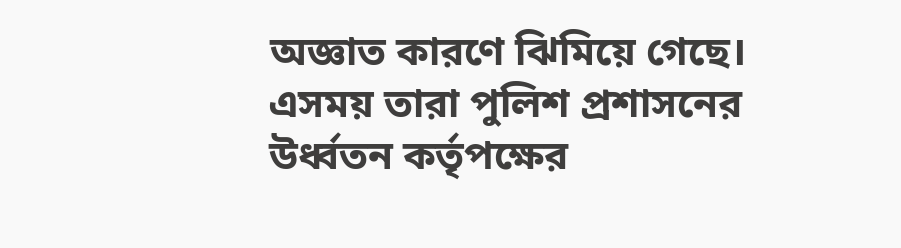অজ্ঞাত কারণে ঝিমিয়ে গেছে। এসময় তারা পুলিশ প্রশাসনের উর্ধ্বতন কর্তৃপক্ষের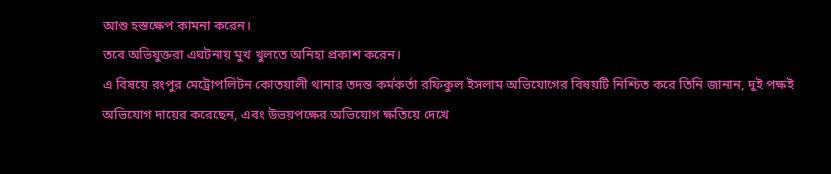আশু হস্তক্ষেপ কামনা করেন।
তবে অভিযুক্তরা এঘটনায় মুখ খুলতে অনিহা প্রকাশ করেন।
এ বিষয়ে রংপুর মেট্রোপলিটন কোতয়ালী থানার তদন্ত কর্মকর্তা রফিকুল ইসলাম অভিযোগের বিষয়টি নিশ্চিত করে তিনি জানান, দুই পক্ষই অভিযোগ দায়ের করেছেন, এবং উভয়পক্ষের অভিযোগ ক্ষতিয়ে দেখে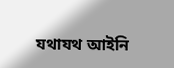যথাযথ আইনি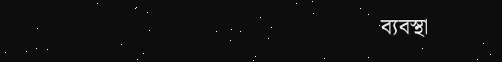ব্যবস্থা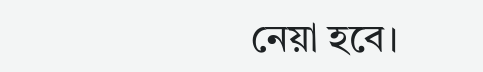নেয়া হবে।